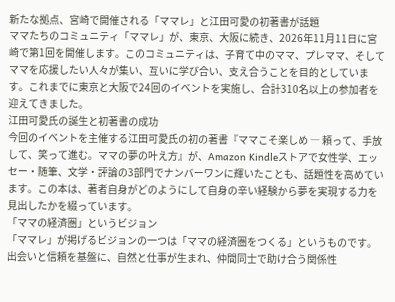新たな拠点、宮崎で開催される「ママレ」と江田可愛の初著書が話題
ママたちのコミュニティ「ママレ」が、東京、大阪に続き、2026年11月11日に宮崎で第1回を開催します。このコミュニティは、子育て中のママ、プレママ、そしてママを応援したい人々が集い、互いに学び合い、支え合うことを目的としています。これまでに東京と大阪で24回のイベントを実施し、合計310名以上の参加者を迎えてきました。
江田可愛氏の誕生と初著書の成功
今回のイベントを主催する江田可愛氏の初の著書『ママこそ楽しめ ― 頼って、手放して、笑って進む。ママの夢の叶え方』が、Amazon Kindleストアで女性学、エッセー・随筆、文学・評論の3部門でナンバーワンに輝いたことも、話題性を高めています。この本は、著者自身がどのようにして自身の辛い経験から夢を実現する力を見出したかを綴っています。
「ママの経済圏」というビジョン
「ママレ」が掲げるビジョンの一つは「ママの経済圏をつくる」というものです。出会いと信頼を基盤に、自然と仕事が生まれ、仲間同士で助け合う関係性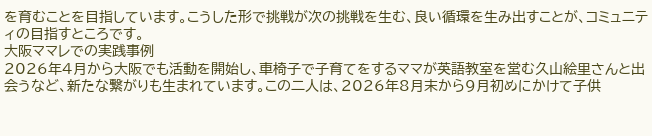を育むことを目指しています。こうした形で挑戦が次の挑戦を生む、良い循環を生み出すことが、コミュニティの目指すところです。
大阪ママレでの実践事例
2026年4月から大阪でも活動を開始し、車椅子で子育てをするママが英語教室を営む久山絵里さんと出会うなど、新たな繋がりも生まれています。この二人は、2026年8月末から9月初めにかけて子供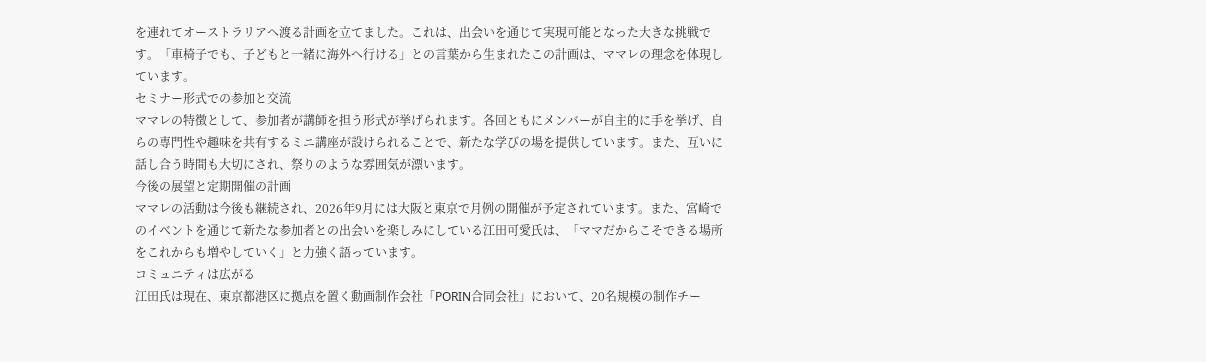を連れてオーストラリアへ渡る計画を立てました。これは、出会いを通じて実現可能となった大きな挑戦です。「車椅子でも、子どもと一緒に海外へ行ける」との言葉から生まれたこの計画は、ママレの理念を体現しています。
セミナー形式での参加と交流
ママレの特徴として、参加者が講師を担う形式が挙げられます。各回ともにメンバーが自主的に手を挙げ、自らの専門性や趣味を共有するミニ講座が設けられることで、新たな学びの場を提供しています。また、互いに話し合う時間も大切にされ、祭りのような雰囲気が漂います。
今後の展望と定期開催の計画
ママレの活動は今後も継続され、2026年9月には大阪と東京で月例の開催が予定されています。また、宮崎でのイベントを通じて新たな参加者との出会いを楽しみにしている江田可愛氏は、「ママだからこそできる場所をこれからも増やしていく」と力強く語っています。
コミュニティは広がる
江田氏は現在、東京都港区に拠点を置く動画制作会社「PORIN合同会社」において、20名規模の制作チー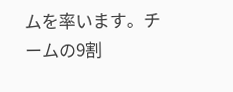ムを率います。チームの9割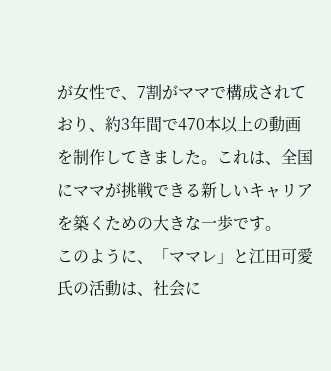が女性で、7割がママで構成されており、約3年間で470本以上の動画を制作してきました。これは、全国にママが挑戦できる新しいキャリアを築くための大きな一歩です。
このように、「ママレ」と江田可愛氏の活動は、社会に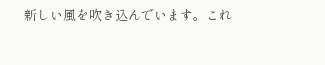新しい風を吹き込んでいます。これ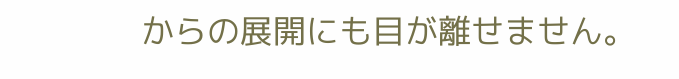からの展開にも目が離せません。